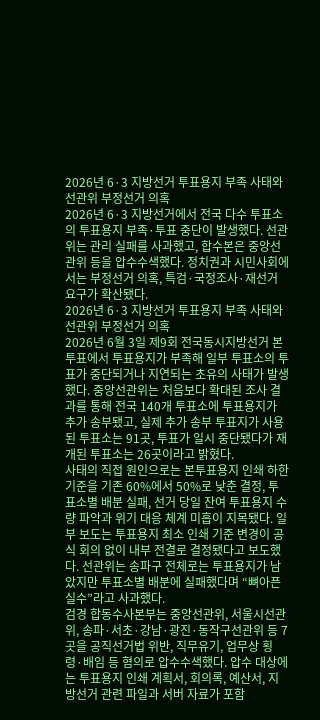2026년 6·3 지방선거 투표용지 부족 사태와 선관위 부정선거 의혹
2026년 6·3 지방선거에서 전국 다수 투표소의 투표용지 부족·투표 중단이 발생했다. 선관위는 관리 실패를 사과했고, 합수본은 중앙선관위 등을 압수수색했다. 정치권과 시민사회에서는 부정선거 의혹, 특검·국정조사·재선거 요구가 확산됐다.
2026년 6·3 지방선거 투표용지 부족 사태와 선관위 부정선거 의혹
2026년 6월 3일 제9회 전국동시지방선거 본투표에서 투표용지가 부족해 일부 투표소의 투표가 중단되거나 지연되는 초유의 사태가 발생했다. 중앙선관위는 처음보다 확대된 조사 결과를 통해 전국 140개 투표소에 투표용지가 추가 송부됐고, 실제 추가 송부 투표지가 사용된 투표소는 91곳, 투표가 일시 중단됐다가 재개된 투표소는 26곳이라고 밝혔다.
사태의 직접 원인으로는 본투표용지 인쇄 하한 기준을 기존 60%에서 50%로 낮춘 결정, 투표소별 배분 실패, 선거 당일 잔여 투표용지 수량 파악과 위기 대응 체계 미흡이 지목됐다. 일부 보도는 투표용지 최소 인쇄 기준 변경이 공식 회의 없이 내부 전결로 결정됐다고 보도했다. 선관위는 송파구 전체로는 투표용지가 남았지만 투표소별 배분에 실패했다며 “뼈아픈 실수”라고 사과했다.
검경 합동수사본부는 중앙선관위, 서울시선관위, 송파·서초·강남·광진·동작구선관위 등 7곳을 공직선거법 위반, 직무유기, 업무상 횡령·배임 등 혐의로 압수수색했다. 압수 대상에는 투표용지 인쇄 계획서, 회의록, 예산서, 지방선거 관련 파일과 서버 자료가 포함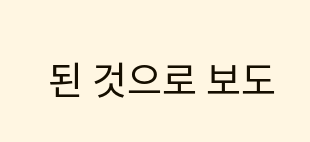된 것으로 보도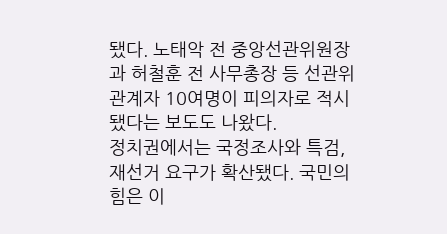됐다. 노태악 전 중앙선관위원장과 허철훈 전 사무총장 등 선관위 관계자 10여명이 피의자로 적시됐다는 보도도 나왔다.
정치권에서는 국정조사와 특검, 재선거 요구가 확산됐다. 국민의힘은 이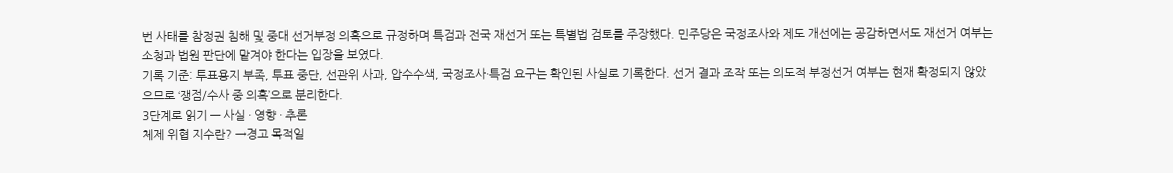번 사태를 참정권 침해 및 중대 선거부정 의혹으로 규정하며 특검과 전국 재선거 또는 특별법 검토를 주장했다. 민주당은 국정조사와 제도 개선에는 공감하면서도 재선거 여부는 소청과 법원 판단에 맡겨야 한다는 입장을 보였다.
기록 기준: 투표용지 부족, 투표 중단, 선관위 사과, 압수수색, 국정조사·특검 요구는 확인된 사실로 기록한다. 선거 결과 조작 또는 의도적 부정선거 여부는 현재 확정되지 않았으므로 ‘쟁점/수사 중 의혹’으로 분리한다.
3단계로 읽기 — 사실 · 영향 · 추론
체제 위협 지수란? →경고 목적일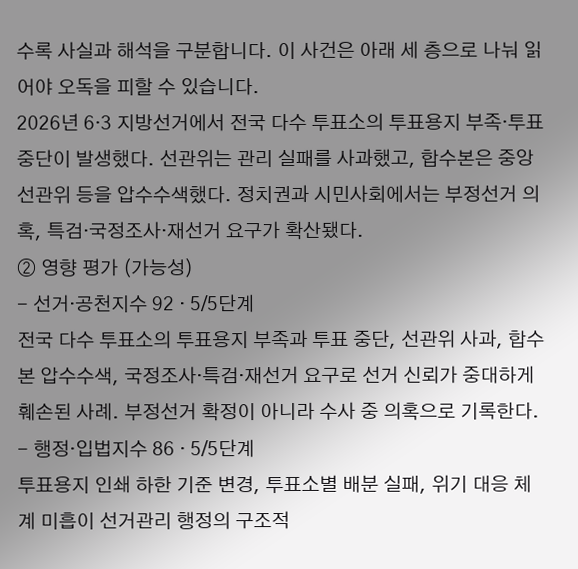수록 사실과 해석을 구분합니다. 이 사건은 아래 세 층으로 나눠 읽어야 오독을 피할 수 있습니다.
2026년 6·3 지방선거에서 전국 다수 투표소의 투표용지 부족·투표 중단이 발생했다. 선관위는 관리 실패를 사과했고, 합수본은 중앙선관위 등을 압수수색했다. 정치권과 시민사회에서는 부정선거 의혹, 특검·국정조사·재선거 요구가 확산됐다.
② 영향 평가 (가능성)
- 선거·공천지수 92 · 5/5단계
전국 다수 투표소의 투표용지 부족과 투표 중단, 선관위 사과, 합수본 압수수색, 국정조사·특검·재선거 요구로 선거 신뢰가 중대하게 훼손된 사례. 부정선거 확정이 아니라 수사 중 의혹으로 기록한다.
- 행정·입법지수 86 · 5/5단계
투표용지 인쇄 하한 기준 변경, 투표소별 배분 실패, 위기 대응 체계 미흡이 선거관리 행정의 구조적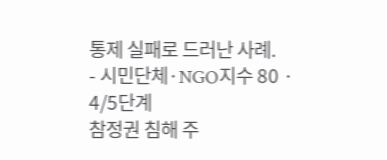통제 실패로 드러난 사례.
- 시민단체·NGO지수 80 · 4/5단계
참정권 침해 주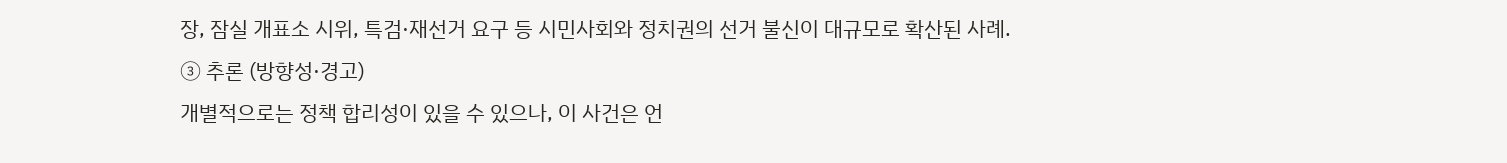장, 잠실 개표소 시위, 특검·재선거 요구 등 시민사회와 정치권의 선거 불신이 대규모로 확산된 사례.
③ 추론 (방향성·경고)
개별적으로는 정책 합리성이 있을 수 있으나, 이 사건은 언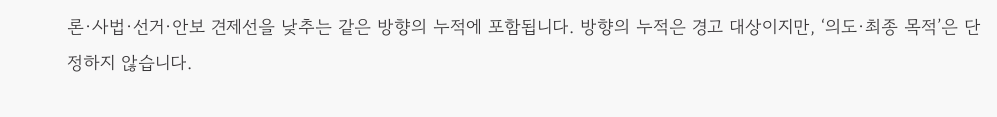론·사법·선거·안보 견제선을 낮추는 같은 방향의 누적에 포함됩니다. 방향의 누적은 경고 대상이지만, ‘의도·최종 목적’은 단정하지 않습니다.